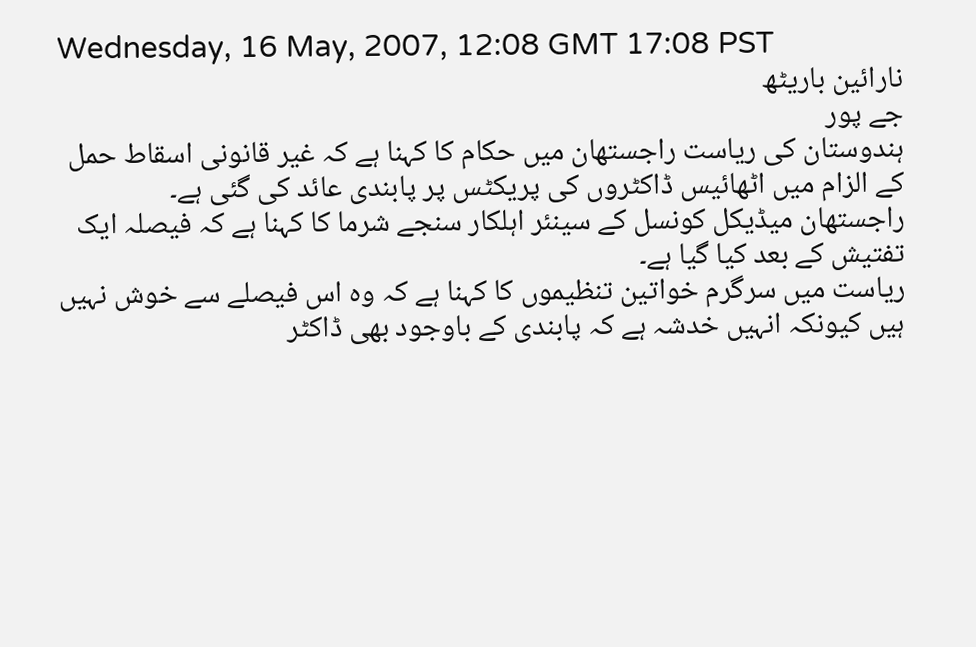Wednesday, 16 May, 2007, 12:08 GMT 17:08 PST
نارائین باریٹھ
جے پور
ہندوستان کی ریاست راجستھان میں حکام کا کہنا ہے کہ غیر قانونی اسقاط حمل کے الزام میں اٹھائیس ڈاکٹروں کی پریکٹس پر پابندی عائد کی گئی ہے۔
راجستھان میڈیکل کونسل کے سینئر اہلکار سنجے شرما کا کہنا ہے کہ فیصلہ ایک تفتیش کے بعد کیا گیا ہے۔
ریاست میں سرگرم خواتین تنظیموں کا کہنا ہے کہ وہ اس فیصلے سے خوش نہیں ہیں کیونکہ انہیں خدشہ ہے کہ پابندی کے باوجود بھی ڈاکٹر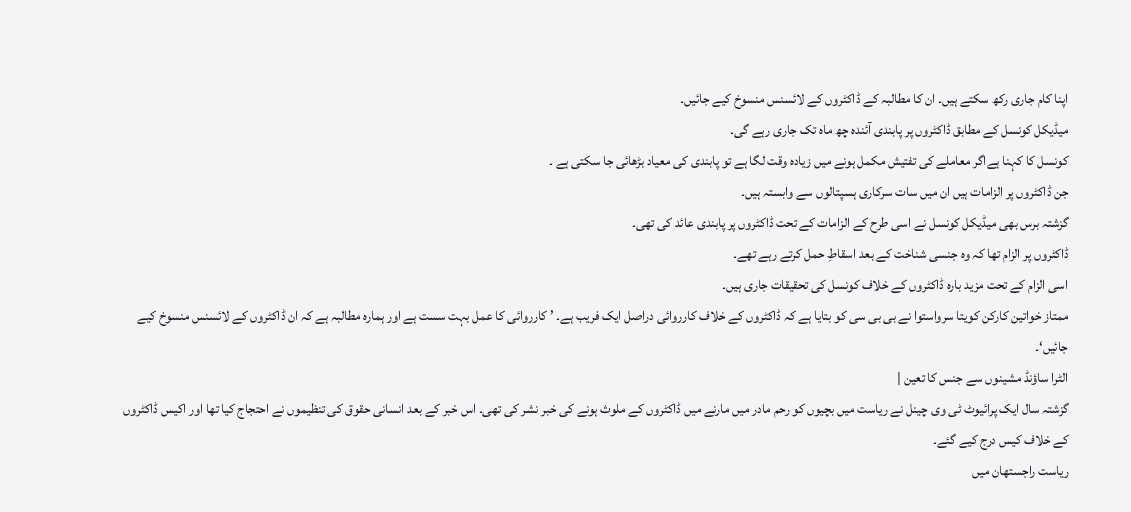اپنا کام جاری رکھ سکتے ہیں۔ ان کا مطالبہ کے ڈاکٹروں کے لائسنس منسوخ کیے جائیں۔
میڈیکل کونسل کے مطابق ڈاکٹروں پر پابندی آئندہ چھ ماہ تک جاری رہے گی۔
کونسل کا کہنا ہےاگر معاملے کی تفتیش مکمل ہونے میں زیادہ وقت لگا ہے تو پابندی کی معیاد بڑھائی جا سکتی ہے ۔
جن ڈاکٹروں پر الزامات ہیں ان میں سات سرکاری ہسپتالوں سے وابستہ ہیں۔
گزشتہ برس بھی میڈیکل کونسل نے اسی طرح کے الزامات کے تحت ڈاکٹروں پر پابندی عائد کی تھی۔
ڈاکٹروں پر الزام تھا کہ وہ جنسی شناخت کے بعد اسقاطِ حمل کرتے رہے تھے۔
اسی الزام کے تحت مزید بارہ ڈاکٹروں کے خلاف کونسل کی تحقیقات جاری ہیں۔
ممتاز خواتین کارکن کویتا سرواستوا نے بی بی سی کو بتایا ہے کہ ڈاکٹروں کے خلاف کارروائی دراصل ایک فریب ہے۔ ’ کارروائی کا عمل بہت سست ہے اور ہمارہ مطالبہ ہے کہ ان ڈاکٹروں کے لائسنس منسوخ کیے جائیں‘۔
الٹرا ساؤنڈ مشینوں سے جنس کا تعین |
گزشتہ سال ایک پرائیوٹ ٹی وی چینل نے ریاست میں بچیوں کو رحم مادر میں مارنے میں ڈاکٹروں کے ملوث ہونے کی خبر نشر کی تھی۔ اس خبر کے بعد انسانی حقوق کی تنظیموں نے احتجاج کیا تھا اور اکیس ڈاکٹروں کے خلاف کیس درج کیے گئے۔
ریاست راجستھان میں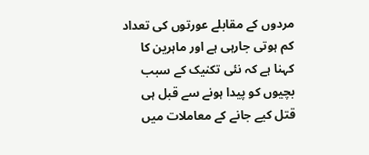مردوں کے مقابلے عورتوں کی تعداد کم ہوتی جارہی ہے اور ماہرین کا کہنا ہے کہ نئی تکنیک کے سبب بچیوں کو پیدا ہونے سے قبل ہی قتل کیے جانے کے معاملات میں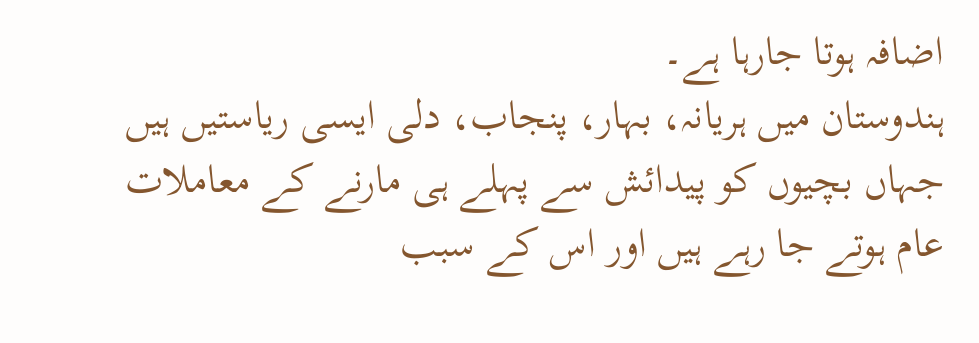اضافہ ہوتا جارہا ہے۔
ہندوستان میں ہریانہ، بہار، پنجاب، دلی ایسی ریاستیں ہیں جہاں بچیوں کو پیدائش سے پہلے ہی مارنے کے معاملات عام ہوتے جا رہے ہیں اور اس کے سبب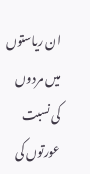ان ریاستوں میں مردوں کی نسبت عورتوں کی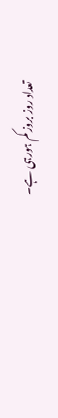تعداد روز بروز کم ہورہی ہے۔